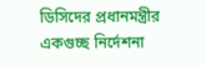ডিসিদের প্রধানমন্ত্রীর একগুচ্ছ নির্দেশনা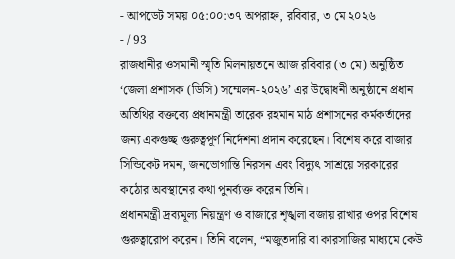- আপডেট সময় ০৫:০০:৩৭ অপরাহ্ন, রবিবার, ৩ মে ২০২৬
- / 93
রাজধানীর ওসমানী স্মৃতি মিলনায়তনে আজ রবিবার (৩ মে) অনুষ্ঠিত ‘জেলা প্রশাসক (ডিসি) সম্মেলন-২০২৬’ এর উদ্বোধনী অনুষ্ঠানে প্রধান অতিথির বক্তব্যে প্রধানমন্ত্রী তারেক রহমান মাঠ প্রশাসনের কর্মকর্তাদের জন্য একগুচ্ছ গুরুত্বপূর্ণ নির্দেশনা প্রদান করেছেন। বিশেষ করে বাজার সিন্ডিকেট দমন, জনভোগান্তি নিরসন এবং বিদ্যুৎ সাশ্রয়ে সরকারের কঠোর অবস্থানের কথা পুনর্ব্যক্ত করেন তিনি।
প্রধানমন্ত্রী দ্রব্যমূল্য নিয়ন্ত্রণ ও বাজারে শৃঙ্খলা বজায় রাখার ওপর বিশেষ গুরুত্বারোপ করেন। তিনি বলেন, “মজুতদারি বা কারসাজির মাধ্যমে কেউ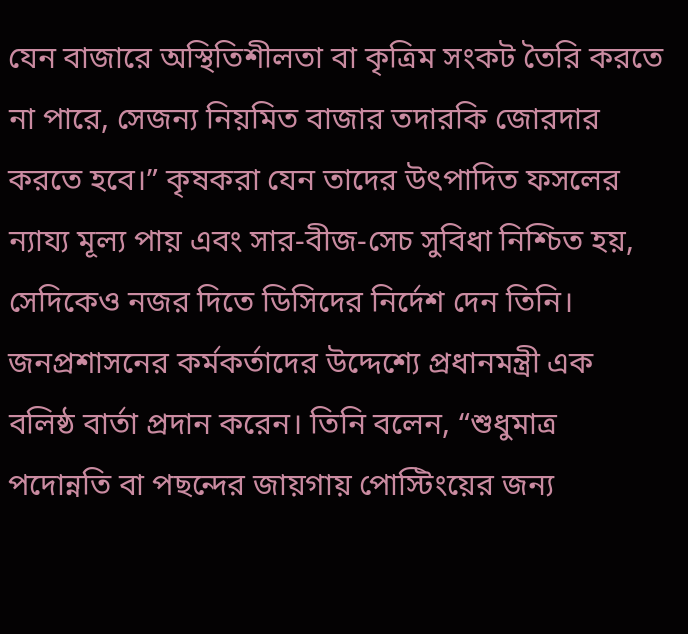যেন বাজারে অস্থিতিশীলতা বা কৃত্রিম সংকট তৈরি করতে না পারে, সেজন্য নিয়মিত বাজার তদারকি জোরদার করতে হবে।” কৃষকরা যেন তাদের উৎপাদিত ফসলের ন্যায্য মূল্য পায় এবং সার-বীজ-সেচ সুবিধা নিশ্চিত হয়, সেদিকেও নজর দিতে ডিসিদের নির্দেশ দেন তিনি।
জনপ্রশাসনের কর্মকর্তাদের উদ্দেশ্যে প্রধানমন্ত্রী এক বলিষ্ঠ বার্তা প্রদান করেন। তিনি বলেন, “শুধুমাত্র পদোন্নতি বা পছন্দের জায়গায় পোস্টিংয়ের জন্য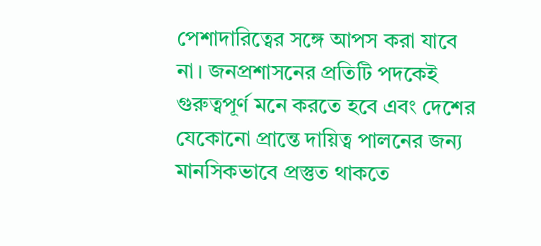পেশাদারিত্বের সঙ্গে আপস করা যাবে না। জনপ্রশাসনের প্রতিটি পদকেই গুরুত্বপূর্ণ মনে করতে হবে এবং দেশের যেকোনো প্রান্তে দায়িত্ব পালনের জন্য মানসিকভাবে প্রস্তুত থাকতে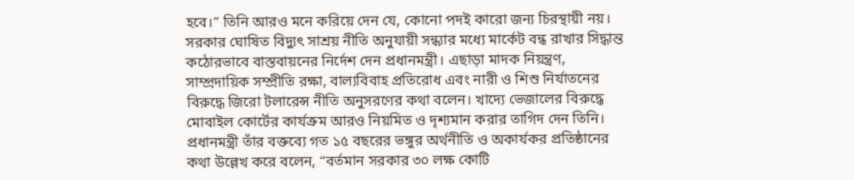হবে।” তিনি আরও মনে করিয়ে দেন যে, কোনো পদই কারো জন্য চিরস্থায়ী নয়।
সরকার ঘোষিত বিদ্যুৎ সাশ্রয় নীতি অনুযায়ী সন্ধ্যার মধ্যে মার্কেট বন্ধ রাখার সিদ্ধান্ত কঠোরভাবে বাস্তবায়নের নির্দেশ দেন প্রধানমন্ত্রী। এছাড়া মাদক নিয়ন্ত্রণ, সাম্প্রদায়িক সম্প্রীতি রক্ষা, বাল্যবিবাহ প্রতিরোধ এবং নারী ও শিশু নির্যাতনের বিরুদ্ধে জিরো টলারেন্স নীতি অনুসরণের কথা বলেন। খাদ্যে ভেজালের বিরুদ্ধে মোবাইল কোর্টের কার্যক্রম আরও নিয়মিত ও দৃশ্যমান করার তাগিদ দেন তিনি।
প্রধানমন্ত্রী তাঁর বক্তব্যে গত ১৫ বছরের ভঙ্গুর অর্থনীতি ও অকার্যকর প্রতিষ্ঠানের কথা উল্লেখ করে বলেন, “বর্তমান সরকার ৩০ লক্ষ কোটি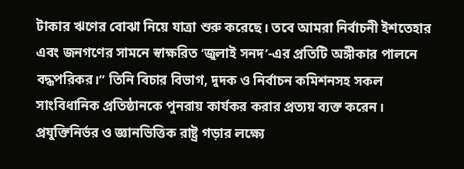টাকার ঋণের বোঝা নিয়ে যাত্রা শুরু করেছে। তবে আমরা নির্বাচনী ইশতেহার এবং জনগণের সামনে স্বাক্ষরিত ‘জুলাই সনদ’-এর প্রতিটি অঙ্গীকার পালনে বদ্ধপরিকর।” তিনি বিচার বিভাগ, দুদক ও নির্বাচন কমিশনসহ সকল সাংবিধানিক প্রতিষ্ঠানকে পুনরায় কার্যকর করার প্রত্যয় ব্যক্ত করেন।
প্রযুক্তিনির্ভর ও জ্ঞানভিত্তিক রাষ্ট্র গড়ার লক্ষ্যে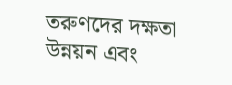তরুণদের দক্ষতা উন্নয়ন এবং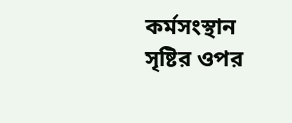কর্মসংস্থান সৃষ্টির ওপর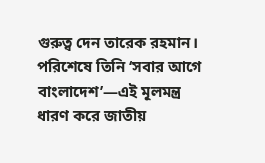গুরুত্ব দেন তারেক রহমান। পরিশেষে তিনি ‘সবার আগে বাংলাদেশ’—এই মূলমন্ত্র ধারণ করে জাতীয়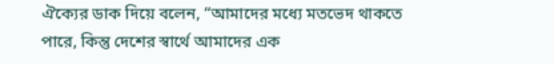ঐক্যের ডাক দিয়ে বলেন, “আমাদের মধ্যে মতভেদ থাকতে পারে, কিন্তু দেশের স্বার্থে আমাদের এক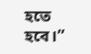হতে হবে।”